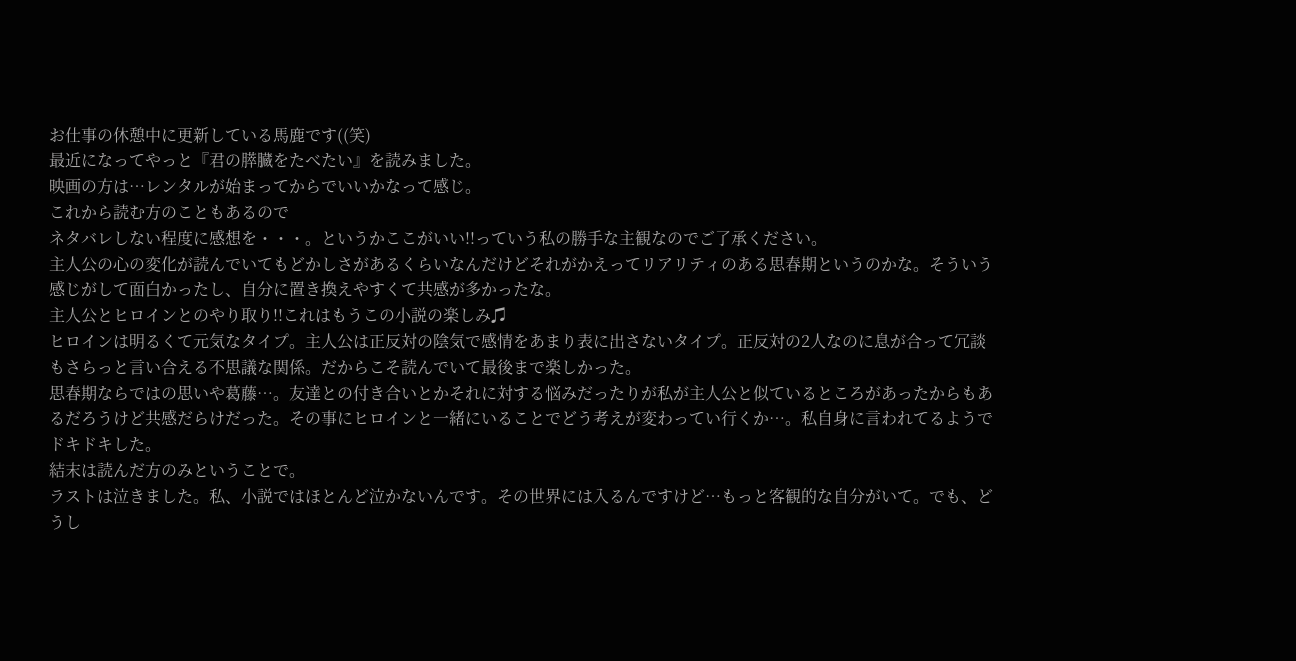お仕事の休憩中に更新している馬鹿です((笑)
最近になってやっと『君の膵臓をたべたい』を読みました。
映画の方は…レンタルが始まってからでいいかなって感じ。
これから読む方のこともあるので
ネタバレしない程度に感想を・・・。というかここがいい!!っていう私の勝手な主観なのでご了承ください。
主人公の心の変化が読んでいてもどかしさがあるくらいなんだけどそれがかえってリアリティのある思春期というのかな。そういう感じがして面白かったし、自分に置き換えやすくて共感が多かったな。
主人公とヒロインとのやり取り!!これはもうこの小説の楽しみ♫
ヒロインは明るくて元気なタイプ。主人公は正反対の陰気で感情をあまり表に出さないタイプ。正反対の2人なのに息が合って冗談もさらっと言い合える不思議な関係。だからこそ読んでいて最後まで楽しかった。
思春期ならではの思いや葛藤…。友達との付き合いとかそれに対する悩みだったりが私が主人公と似ているところがあったからもあるだろうけど共感だらけだった。その事にヒロインと一緒にいることでどう考えが変わってい行くか…。私自身に言われてるようでドキドキした。
結末は読んだ方のみということで。
ラストは泣きました。私、小説ではほとんど泣かないんです。その世界には入るんですけど…もっと客観的な自分がいて。でも、どうし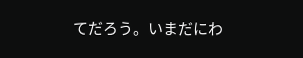てだろう。いまだにわ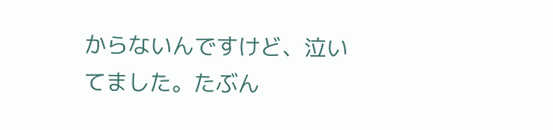からないんですけど、泣いてました。たぶん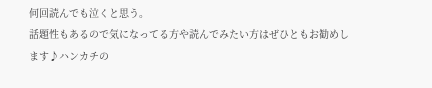何回読んでも泣くと思う。
話題性もあるので気になってる方や読んでみたい方はぜひともお勧めします♪ハンカチの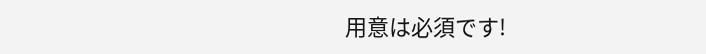用意は必須です!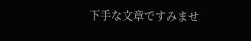下手な文章ですみませ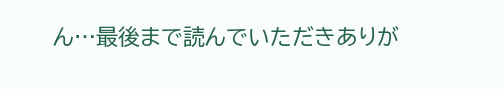ん…最後まで読んでいただきありが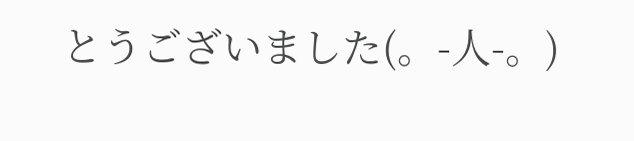とうございました(。-人-。)